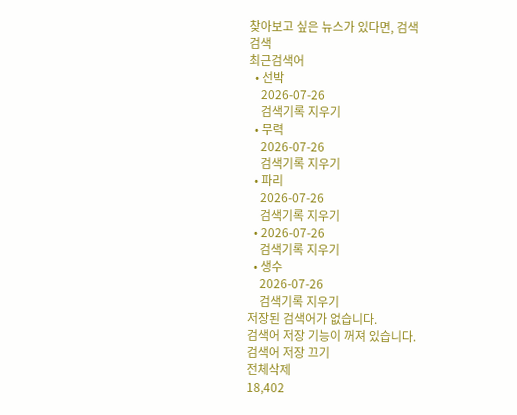찾아보고 싶은 뉴스가 있다면, 검색
검색
최근검색어
  • 선박
    2026-07-26
    검색기록 지우기
  • 무력
    2026-07-26
    검색기록 지우기
  • 파리
    2026-07-26
    검색기록 지우기
  • 2026-07-26
    검색기록 지우기
  • 생수
    2026-07-26
    검색기록 지우기
저장된 검색어가 없습니다.
검색어 저장 기능이 꺼져 있습니다.
검색어 저장 끄기
전체삭제
18,402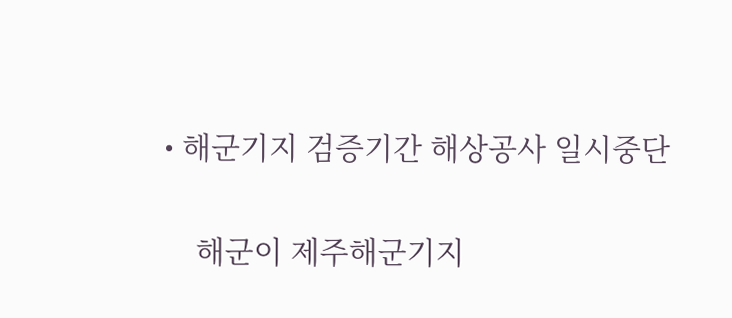• 해군기지 검증기간 해상공사 일시중단

    해군이 제주해군기지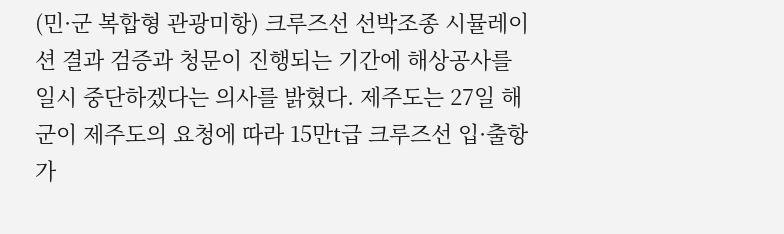(민·군 복합형 관광미항) 크루즈선 선박조종 시뮬레이션 결과 검증과 청문이 진행되는 기간에 해상공사를 일시 중단하겠다는 의사를 밝혔다. 제주도는 27일 해군이 제주도의 요청에 따라 15만t급 크루즈선 입·출항 가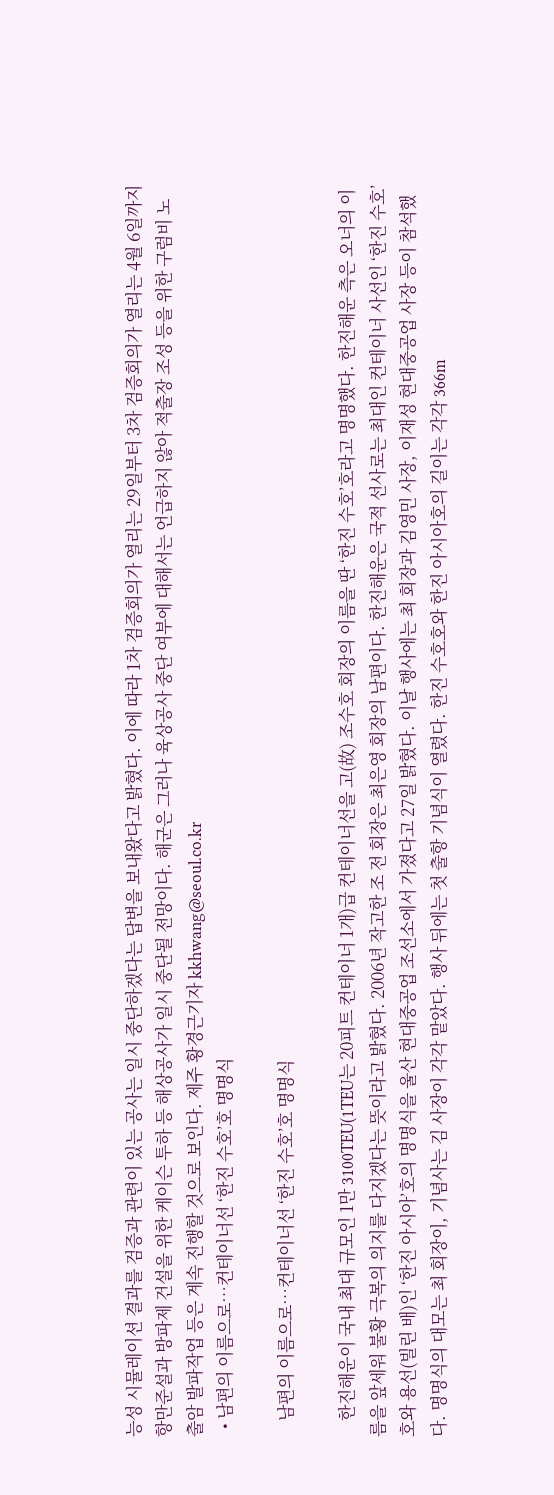능성 시뮬레이션 결과를 검증과 관련이 있는 공사는 일시 중단하겠다는 답변을 보내왔다고 밝혔다. 이에 따라 1차 검증회의가 열리는 29일부터 3차 검증회의가 열리는 4월 6일까지 항만준설과 방파제 건설을 위한 케이슨 투하 등 해상공사가 일시 중단될 전망이다. 해군은 그러나 육상공사 중단 여부에 대해서는 언급하지 않아 적출장 조성 등을 위한 구럼비 노출암 발파작업 등은 계속 진행할 것으로 보인다. 제주 황경근기자 kkhwang@seoul.co.kr
  • 남편의 이름으로…컨테이너선 ‘한진 수호’호 명명식

    남편의 이름으로…컨테이너선 ‘한진 수호’호 명명식

    한진해운이 국내 최대 규모인 1만 3100TEU(1TEU는 20피트 컨테이너 1개)급 컨테이너선을 고(故) 조수호 회장의 이름을 딴 ‘한진 수호’호라고 명명했다. 한진해운 측은 오너의 이름을 앞세워 불황 극복의 의지를 다지겠다는 뜻이라고 밝혔다. 2006년 작고한 조 전 회장은 최은영 회장의 남편이다. 한진해운은 국적 선사로는 최대인 컨테이너 사선인 ‘한진 수호’호와 용선(빌린 배)인 ‘한진 아시아’호의 명명식을 울산 현대중공업 조선소에서 가졌다고 27일 밝혔다. 이날 행사에는 최 회장과 김영민 사장, 이재성 현대중공업 사장 등이 참석했다. 명명식의 대모는 최 회장이, 기념사는 김 사장이 각각 맡았다. 행사 뒤에는 첫 출항 기념식이 열렸다. 한진 수호호와 한진 아시아호의 길이는 각각 366m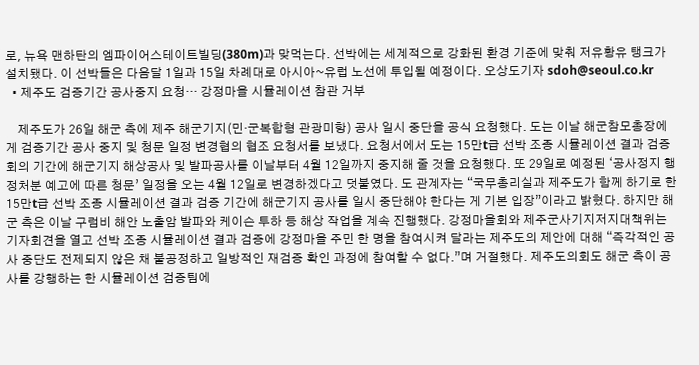로, 뉴욕 맨하탄의 엠파이어스테이트빌딩(380m)과 맞먹는다. 선박에는 세계적으로 강화된 환경 기준에 맞춰 저유황유 탱크가 설치됐다. 이 선박들은 다음달 1일과 15일 차례대로 아시아~유럽 노선에 투입될 예정이다. 오상도기자 sdoh@seoul.co.kr
  • 제주도 검증기간 공사중지 요청… 강정마을 시뮬레이션 참관 거부

    제주도가 26일 해군 측에 제주 해군기지(민·군복합형 관광미항) 공사 일시 중단을 공식 요청했다. 도는 이날 해군참모총장에게 검증기간 공사 중지 및 청문 일정 변경협의 협조 요청서를 보냈다. 요청서에서 도는 15만t급 선박 조종 시뮬레이션 결과 검증회의 기간에 해군기지 해상공사 및 발파공사를 이날부터 4월 12일까지 중지해 줄 것을 요청했다. 또 29일로 예정된 ‘공사정지 행정처분 예고에 따른 청문’ 일정을 오는 4월 12일로 변경하겠다고 덧붙였다. 도 관계자는 “국무총리실과 제주도가 함께 하기로 한 15만t급 선박 조종 시뮬레이션 결과 검증 기간에 해군기지 공사를 일시 중단해야 한다는 게 기본 입장”이라고 밝혔다. 하지만 해군 측은 이날 구럼비 해안 노출암 발파와 케이슨 투하 등 해상 작업을 계속 진행했다. 강정마을회와 제주군사기지저지대책위는 기자회견을 열고 선박 조종 시뮬레이션 결과 검증에 강정마을 주민 한 명을 참여시켜 달라는 제주도의 제안에 대해 “즉각적인 공사 중단도 전제되지 않은 채 불공정하고 일방적인 재검증 확인 과정에 참여할 수 없다.”며 거절했다. 제주도의회도 해군 측이 공사를 강행하는 한 시뮬레이션 검증팀에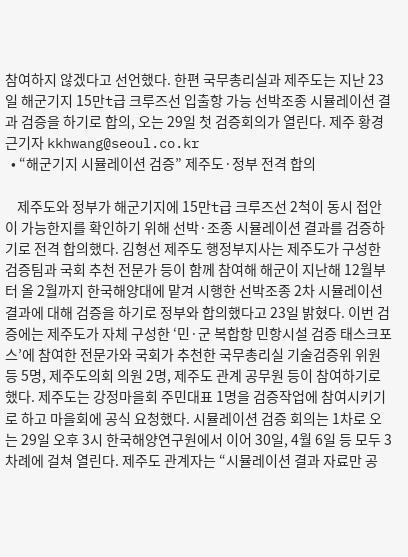참여하지 않겠다고 선언했다. 한편 국무총리실과 제주도는 지난 23일 해군기지 15만t급 크루즈선 입출항 가능 선박조종 시뮬레이션 결과 검증을 하기로 합의, 오는 29일 첫 검증회의가 열린다. 제주 황경근기자 kkhwang@seoul.co.kr
  • “해군기지 시뮬레이션 검증” 제주도·정부 전격 합의

    제주도와 정부가 해군기지에 15만t급 크루즈선 2척이 동시 접안이 가능한지를 확인하기 위해 선박·조종 시뮬레이션 결과를 검증하기로 전격 합의했다. 김형선 제주도 행정부지사는 제주도가 구성한 검증팀과 국회 추천 전문가 등이 함께 참여해 해군이 지난해 12월부터 올 2월까지 한국해양대에 맡겨 시행한 선박조종 2차 시뮬레이션 결과에 대해 검증을 하기로 정부와 합의했다고 23일 밝혔다. 이번 검증에는 제주도가 자체 구성한 ‘민·군 복합항 민항시설 검증 태스크포스’에 참여한 전문가와 국회가 추천한 국무총리실 기술검증위 위원 등 5명, 제주도의회 의원 2명, 제주도 관계 공무원 등이 참여하기로 했다. 제주도는 강정마을회 주민대표 1명을 검증작업에 참여시키기로 하고 마을회에 공식 요청했다. 시뮬레이션 검증 회의는 1차로 오는 29일 오후 3시 한국해양연구원에서 이어 30일, 4월 6일 등 모두 3차례에 걸쳐 열린다. 제주도 관계자는 “시뮬레이션 결과 자료만 공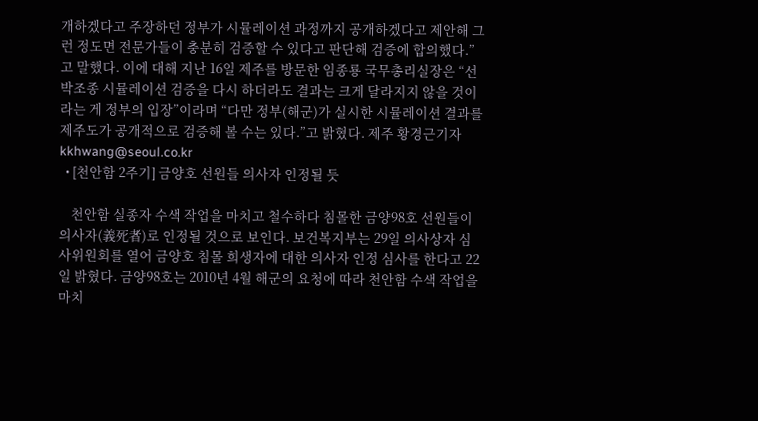개하겠다고 주장하던 정부가 시뮬레이션 과정까지 공개하겠다고 제안해 그런 정도면 전문가들이 충분히 검증할 수 있다고 판단해 검증에 합의했다.”고 말했다. 이에 대해 지난 16일 제주를 방문한 임종룡 국무총리실장은 “선박조종 시뮬레이션 검증을 다시 하더라도 결과는 크게 달라지지 않을 것이라는 게 정부의 입장”이라며 “다만 정부(해군)가 실시한 시뮬레이션 결과를 제주도가 공개적으로 검증해 볼 수는 있다.”고 밝혔다. 제주 황경근기자 kkhwang@seoul.co.kr
  • [천안함 2주기] 금양호 선원들 의사자 인정될 듯

    천안함 실종자 수색 작업을 마치고 철수하다 침몰한 금양98호 선원들이 의사자(義死者)로 인정될 것으로 보인다. 보건복지부는 29일 의사상자 심사위원회를 열어 금양호 침몰 희생자에 대한 의사자 인정 심사를 한다고 22일 밝혔다. 금양98호는 2010년 4월 해군의 요청에 따라 천안함 수색 작업을 마치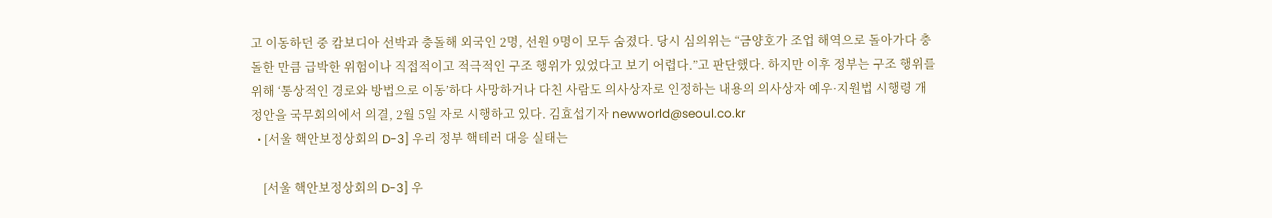고 이동하던 중 캄보디아 선박과 충돌해 외국인 2명, 선원 9명이 모두 숨졌다. 당시 심의위는 “금양호가 조업 해역으로 돌아가다 충돌한 만큼 급박한 위험이나 직접적이고 적극적인 구조 행위가 있었다고 보기 어렵다.”고 판단했다. 하지만 이후 정부는 구조 행위를 위해 ‘통상적인 경로와 방법으로 이동’하다 사망하거나 다친 사람도 의사상자로 인정하는 내용의 의사상자 예우·지원법 시행령 개정안을 국무회의에서 의결, 2월 5일 자로 시행하고 있다. 김효섭기자 newworld@seoul.co.kr
  • [서울 핵안보정상회의 D-3] 우리 정부 핵테러 대응 실태는

    [서울 핵안보정상회의 D-3] 우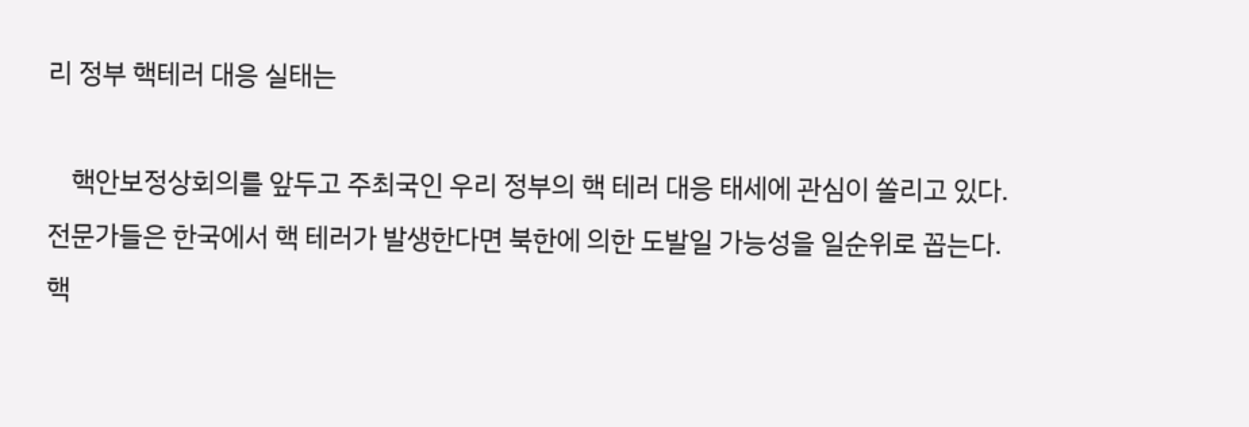리 정부 핵테러 대응 실태는

    핵안보정상회의를 앞두고 주최국인 우리 정부의 핵 테러 대응 태세에 관심이 쏠리고 있다. 전문가들은 한국에서 핵 테러가 발생한다면 북한에 의한 도발일 가능성을 일순위로 꼽는다. 핵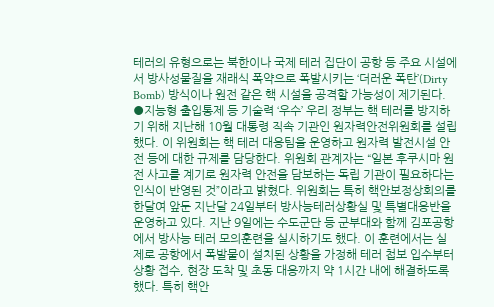테러의 유형으로는 북한이나 국제 테러 집단이 공항 등 주요 시설에서 방사성물질을 재래식 폭약으로 폭발시키는 ‘더러운 폭탄’(Dirty Bomb) 방식이나 원전 같은 핵 시설을 공격할 가능성이 제기된다. ●지능형 출입통제 등 기술력 ‘우수’ 우리 정부는 핵 테러를 방지하기 위해 지난해 10월 대통령 직속 기관인 원자력안전위원회를 설립했다. 이 위원회는 핵 테러 대응팀을 운영하고 원자력 발전시설 안전 등에 대한 규제를 담당한다. 위원회 관계자는 “일본 후쿠시마 원전 사고를 계기로 원자력 안전을 담보하는 독립 기관이 필요하다는 인식이 반영된 것”이라고 밝혔다. 위원회는 특히 핵안보정상회의를 한달여 앞둔 지난달 24일부터 방사능테러상황실 및 특별대응반을 운영하고 있다. 지난 9일에는 수도군단 등 군부대와 함께 김포공항에서 방사능 테러 모의훈련을 실시하기도 했다. 이 훈련에서는 실제로 공항에서 폭발물이 설치된 상황을 가정해 테러 첩보 입수부터 상황 접수, 현장 도착 및 초동 대응까지 약 1시간 내에 해결하도록 했다. 특히 핵안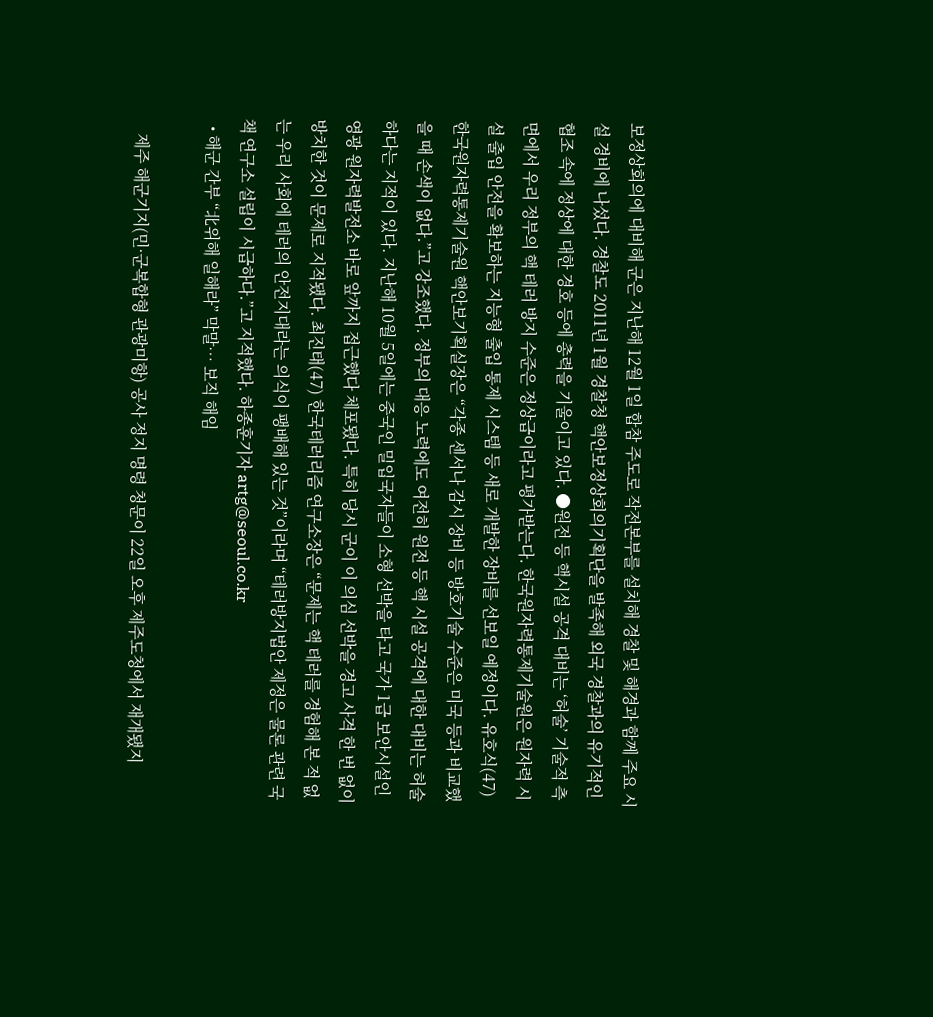보정상회의에 대비해 군은 지난해 12월 1일 합참 주도로 작전본부를 설치해 경찰 및 해경과 함께 주요 시설 경비에 나섰다. 경찰도 2011년 1월 경찰청 핵안보정상회의기획단을 발족해 외국 경찰과의 유기적인 협조 속에 정상에 대한 경호 등에 총력을 기울이고 있다. ●원전 등 핵시설 공격 대비는 ‘허술’ 기술적 측면에서 우리 정부의 핵 테러 방지 수준은 정상급이라고 평가받는다. 한국원자력통제기술원은 원자력 시설 출입 안전을 확보하는 지능형 출입 통제 시스템 등 새로 개발한 장비를 선보일 예정이다. 유호식(47) 한국원자력통제기술원 핵안보기획실장은 “각종 센서나 감시 장비 등 방호기술 수준은 미국 등과 비교했을 때 손색이 없다.”고 강조했다. 정부의 대응 노력에도 여전히 원전 등 핵 시설 공격에 대한 대비는 허술하다는 지적이 있다. 지난해 10월 5일에는 중국인 밀입국자들이 소형 선박을 타고 국가 1급 보안시설인 영광 원자력발전소 바로 앞까지 접근했다 체포됐다. 특히 당시 군이 이 의심 선박을 경고 사격 한 번 없이 방치한 것이 문제로 지적됐다. 최진태(47) 한국테러리즘 연구소장은 “문제는 핵 테러를 경험해 본 적 없는 우리 사회에 테러의 안전지대라는 의식이 팽배해 있는 것”이라며 “테러방지법안 제정은 물론 관련 국책 연구소 설립이 시급하다.”고 지적했다. 하종훈기자 artg@seoul.co.kr
  • 해군 간부 “北위해 일해라” 막말… 보직 해임

    제주 해군기지(민·군복합형 관광미항) 공사 정지 명령 청문이 22일 오후 제주도청에서 재개됐지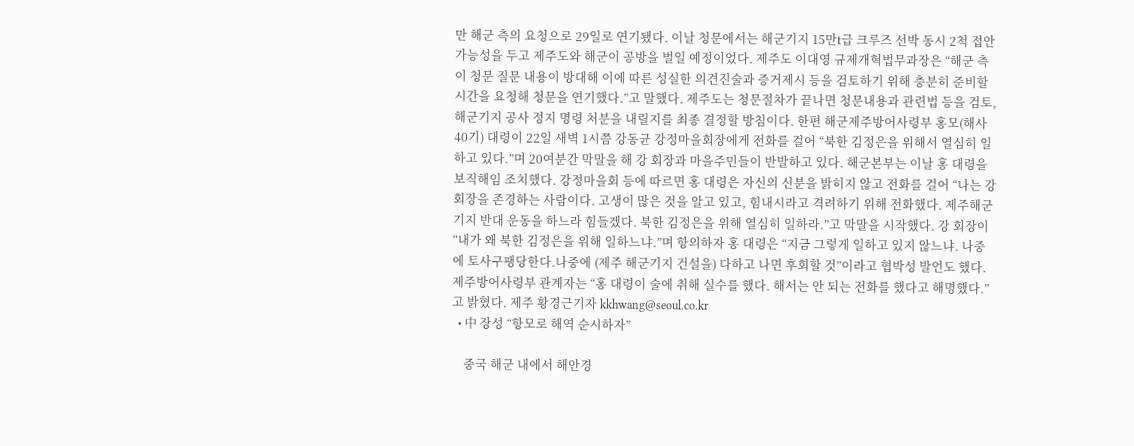만 해군 측의 요청으로 29일로 연기됐다. 이날 청문에서는 해군기지 15만t급 크루즈 선박 동시 2척 접안 가능성을 두고 제주도와 해군이 공방을 벌일 예정이었다. 제주도 이대영 규제개혁법무과장은 “해군 측이 청문 질문 내용이 방대해 이에 따른 성실한 의견진술과 증거제시 등을 검토하기 위해 충분히 준비할 시간을 요청해 청문을 연기했다.”고 말했다. 제주도는 청문절차가 끝나면 청문내용과 관련법 등을 검토, 해군기지 공사 정지 명령 처분을 내릴지를 최종 결정할 방침이다. 한편 해군제주방어사령부 홍모(해사 40기) 대령이 22일 새벽 1시쯤 강동균 강정마을회장에게 전화를 걸어 “북한 김정은을 위해서 열심히 일하고 있다.”며 20여분간 막말을 해 강 회장과 마을주민들이 반발하고 있다. 해군본부는 이날 홍 대령을 보직해임 조치했다. 강정마을회 등에 따르면 홍 대령은 자신의 신분을 밝히지 않고 전화를 걸어 “나는 강 회장을 존경하는 사람이다. 고생이 많은 것을 알고 있고, 힘내시라고 격려하기 위해 전화했다. 제주해군기지 반대 운동을 하느라 힘들겠다. 북한 김정은을 위해 열심히 일하라.”고 막말을 시작했다. 강 회장이 “내가 왜 북한 김정은을 위해 일하느냐.”며 항의하자 홍 대령은 “지금 그렇게 일하고 있지 않느냐. 나중에 토사구팽당한다.나중에 (제주 해군기지 건설을) 다하고 나면 후회할 것”이라고 협박성 발언도 했다. 제주방어사령부 관계자는 “홍 대령이 술에 취해 실수를 했다. 해서는 안 되는 전화를 했다고 해명했다.”고 밝혔다. 제주 황경근기자 kkhwang@seoul.co.kr
  • 中 장성 “항모로 해역 순시하자”

    중국 해군 내에서 해안경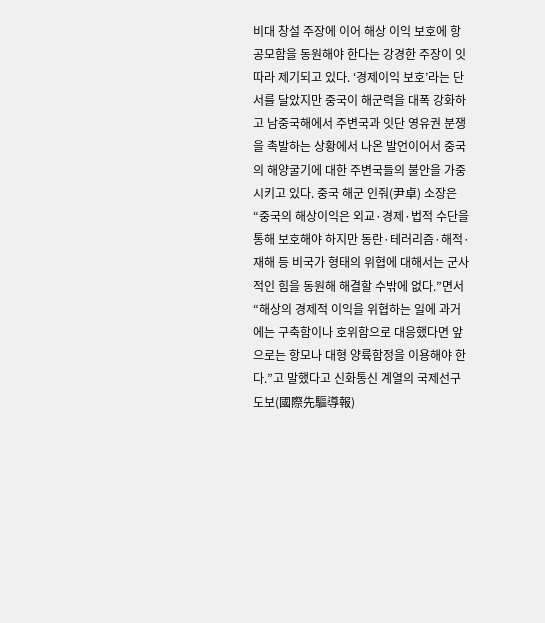비대 창설 주장에 이어 해상 이익 보호에 항공모함을 동원해야 한다는 강경한 주장이 잇따라 제기되고 있다. ‘경제이익 보호’라는 단서를 달았지만 중국이 해군력을 대폭 강화하고 남중국해에서 주변국과 잇단 영유권 분쟁을 촉발하는 상황에서 나온 발언이어서 중국의 해양굴기에 대한 주변국들의 불안을 가중시키고 있다. 중국 해군 인줘(尹卓) 소장은 “중국의 해상이익은 외교·경제·법적 수단을 통해 보호해야 하지만 동란·테러리즘·해적·재해 등 비국가 형태의 위협에 대해서는 군사적인 힘을 동원해 해결할 수밖에 없다.”면서 “해상의 경제적 이익을 위협하는 일에 과거에는 구축함이나 호위함으로 대응했다면 앞으로는 항모나 대형 양륙함정을 이용해야 한다.”고 말했다고 신화통신 계열의 국제선구도보(國際先驅導報)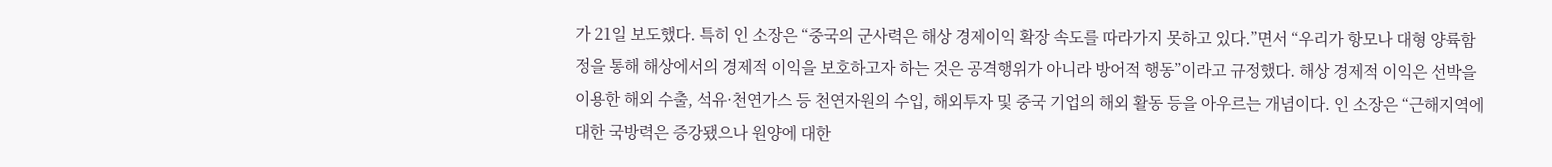가 21일 보도했다. 특히 인 소장은 “중국의 군사력은 해상 경제이익 확장 속도를 따라가지 못하고 있다.”면서 “우리가 항모나 대형 양륙함정을 통해 해상에서의 경제적 이익을 보호하고자 하는 것은 공격행위가 아니라 방어적 행동”이라고 규정했다. 해상 경제적 이익은 선박을 이용한 해외 수출, 석유·천연가스 등 천연자원의 수입, 해외투자 및 중국 기업의 해외 활동 등을 아우르는 개념이다. 인 소장은 “근해지역에 대한 국방력은 증강됐으나 원양에 대한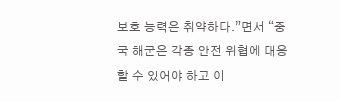보호 능력은 취약하다.”면서 “중국 해군은 각종 안전 위협에 대응할 수 있어야 하고 이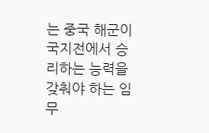는 중국 해군이 국지전에서 승리하는 능력을 갖춰야 하는 임무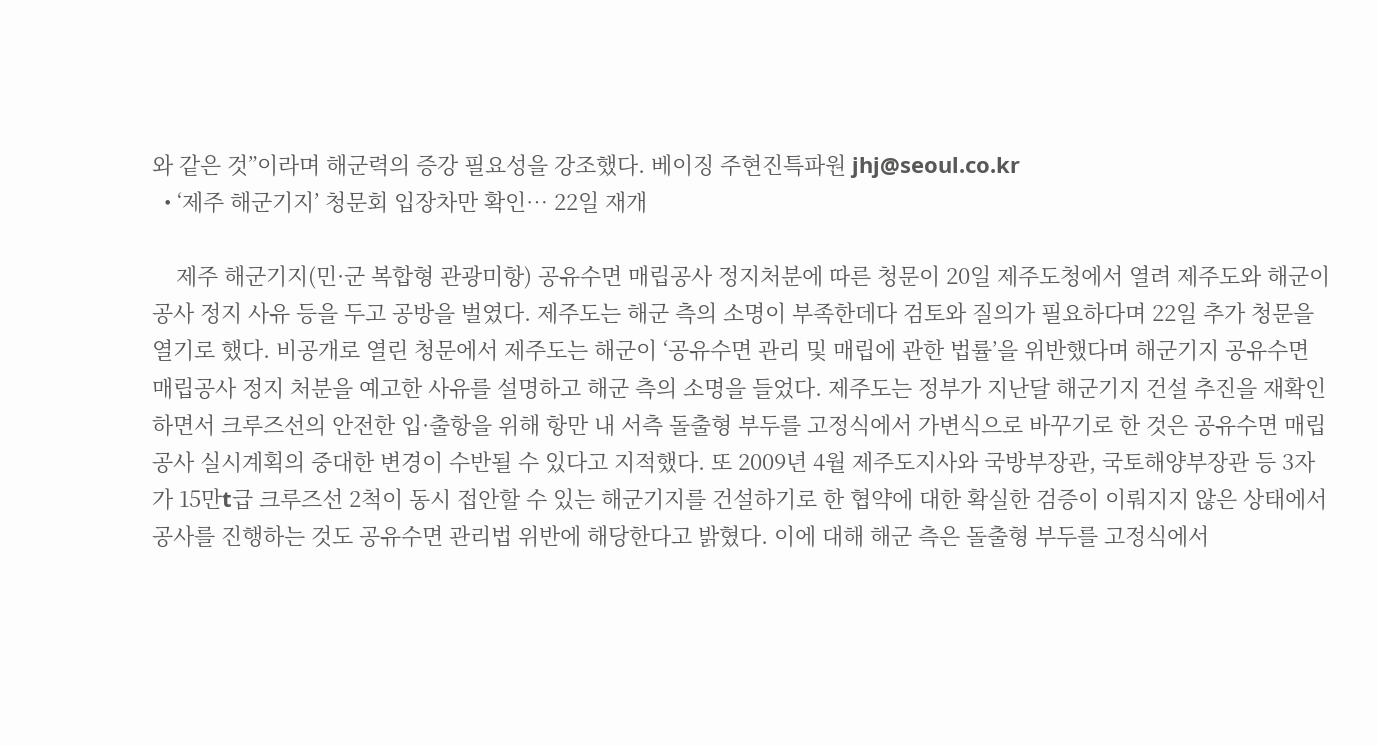와 같은 것”이라며 해군력의 증강 필요성을 강조했다. 베이징 주현진특파원 jhj@seoul.co.kr
  • ‘제주 해군기지’ 청문회 입장차만 확인… 22일 재개

    제주 해군기지(민·군 복합형 관광미항) 공유수면 매립공사 정지처분에 따른 청문이 20일 제주도청에서 열려 제주도와 해군이 공사 정지 사유 등을 두고 공방을 벌였다. 제주도는 해군 측의 소명이 부족한데다 검토와 질의가 필요하다며 22일 추가 청문을 열기로 했다. 비공개로 열린 청문에서 제주도는 해군이 ‘공유수면 관리 및 매립에 관한 법률’을 위반했다며 해군기지 공유수면 매립공사 정지 처분을 예고한 사유를 설명하고 해군 측의 소명을 들었다. 제주도는 정부가 지난달 해군기지 건설 추진을 재확인하면서 크루즈선의 안전한 입·출항을 위해 항만 내 서측 돌출형 부두를 고정식에서 가변식으로 바꾸기로 한 것은 공유수면 매립공사 실시계획의 중대한 변경이 수반될 수 있다고 지적했다. 또 2009년 4월 제주도지사와 국방부장관, 국토해양부장관 등 3자가 15만t급 크루즈선 2척이 동시 접안할 수 있는 해군기지를 건설하기로 한 협약에 대한 확실한 검증이 이뤄지지 않은 상태에서 공사를 진행하는 것도 공유수면 관리법 위반에 해당한다고 밝혔다. 이에 대해 해군 측은 돌출형 부두를 고정식에서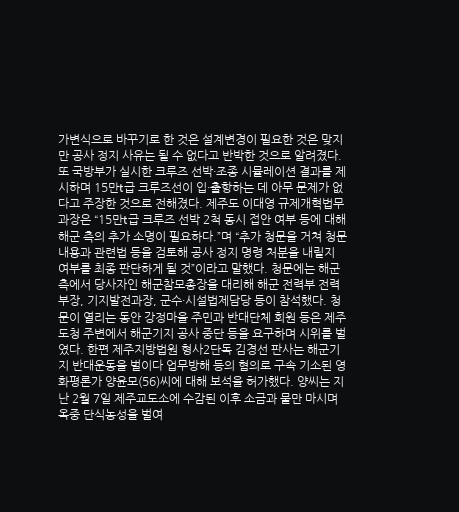가변식으로 바꾸기로 한 것은 설계변경이 필요한 것은 맞지만 공사 정지 사유는 될 수 없다고 반박한 것으로 알려졌다. 또 국방부가 실시한 크루즈 선박·조종 시뮬레이션 결과를 제시하며 15만t급 크루즈선이 입·출항하는 데 아무 문제가 없다고 주장한 것으로 전해졌다. 제주도 이대영 규제개혁법무과장은 “15만t급 크루즈 선박 2척 동시 접안 여부 등에 대해 해군 측의 추가 소명이 필요하다.”며 “추가 청문을 거쳐 청문 내용과 관련법 등을 검토해 공사 정지 명령 처분을 내릴지 여부를 최종 판단하게 될 것”이라고 말했다. 청문에는 해군 측에서 당사자인 해군참모총장을 대리해 해군 전력부 전력부장, 기지발전과장, 군수·시설법제담당 등이 참석했다. 청문이 열리는 동안 강정마을 주민과 반대단체 회원 등은 제주도청 주변에서 해군기지 공사 중단 등을 요구하며 시위를 벌였다. 한편 제주지방법원 형사2단독 김경선 판사는 해군기지 반대운동을 벌이다 업무방해 등의 혐의로 구속 기소된 영화평론가 양윤모(56)씨에 대해 보석을 허가했다. 양씨는 지난 2월 7일 제주교도소에 수감된 이후 소금과 물만 마시며 옥중 단식농성을 벌여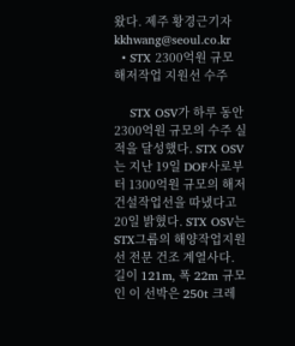왔다. 제주 황경근기자 kkhwang@seoul.co.kr
  • STX 2300억원 규모 해저작업 지원선 수주

    STX OSV가 하루 동안 2300억원 규모의 수주 실적을 달성했다. STX OSV는 지난 19일 DOF사로부터 1300억원 규모의 해저건설작업선을 따냈다고 20일 밝혔다. STX OSV는 STX그룹의 해양작업지원선 전문 건조 계열사다. 길이 121m, 폭 22m 규모인 이 선박은 250t 크레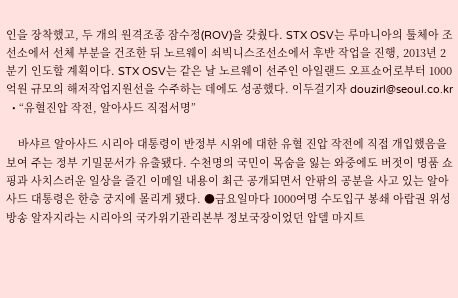인을 장착했고, 두 개의 원격조종 잠수정(ROV)을 갖췄다. STX OSV는 루마니아의 툴체아 조선소에서 선체 부분을 건조한 뒤 노르웨이 쇠빅니스조선소에서 후반 작업을 진행, 2013년 2분기 인도할 계획이다. STX OSV는 같은 날 노르웨이 선주인 아일랜드 오프쇼어로부터 1000억원 규모의 해저작업지원선을 수주하는 데에도 성공했다. 이두걸기자 douzirl@seoul.co.kr
  • “유혈진압 작전, 알아사드 직접서명”

    바샤르 알아사드 시리아 대통령이 반정부 시위에 대한 유혈 진압 작전에 직접 개입했음을 보여 주는 정부 기밀문서가 유출됐다. 수천명의 국민이 목숨을 잃는 와중에도 버젓이 명품 쇼핑과 사치스러운 일상을 즐긴 이메일 내용이 최근 공개되면서 안팎의 공분을 사고 있는 알아사드 대통령은 한층 궁지에 몰리게 됐다. ●금요일마다 1000여명 수도입구 봉쇄 아랍권 위성방송 알자지라는 시리아의 국가위기관리본부 정보국장이었던 압델 마지트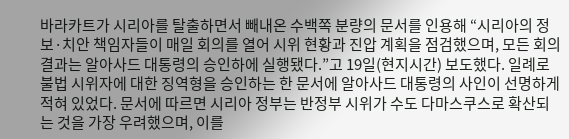바라카트가 시리아를 탈출하면서 빼내온 수백쪽 분량의 문서를 인용해 “시리아의 정보·치안 책임자들이 매일 회의를 열어 시위 현황과 진압 계획을 점검했으며, 모든 회의 결과는 알아사드 대통령의 승인하에 실행됐다.”고 19일(현지시간) 보도했다. 일례로 불법 시위자에 대한 징역형을 승인하는 한 문서에 알아사드 대통령의 사인이 선명하게 적혀 있었다. 문서에 따르면 시리아 정부는 반정부 시위가 수도 다마스쿠스로 확산되는 것을 가장 우려했으며, 이를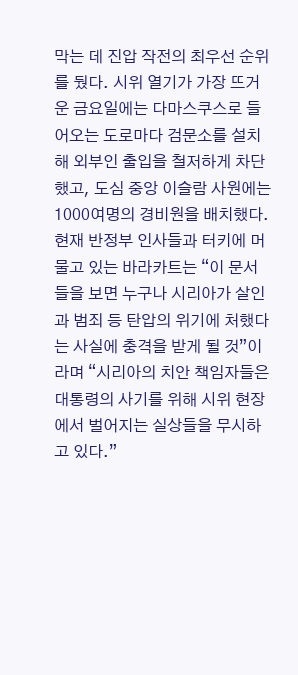막는 데 진압 작전의 최우선 순위를 뒀다. 시위 열기가 가장 뜨거운 금요일에는 다마스쿠스로 들어오는 도로마다 검문소를 설치해 외부인 출입을 철저하게 차단했고, 도심 중앙 이슬람 사원에는 1000여명의 경비원을 배치했다. 현재 반정부 인사들과 터키에 머물고 있는 바라카트는 “이 문서들을 보면 누구나 시리아가 살인과 범죄 등 탄압의 위기에 처했다는 사실에 충격을 받게 될 것”이라며 “시리아의 치안 책임자들은 대통령의 사기를 위해 시위 현장에서 벌어지는 실상들을 무시하고 있다.”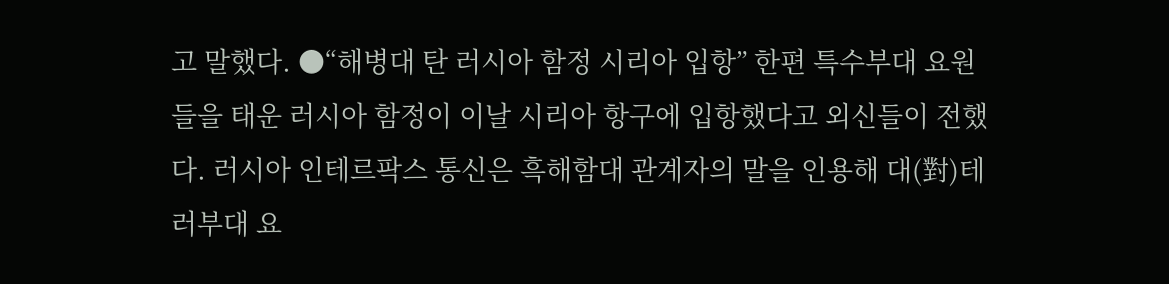고 말했다. ●“해병대 탄 러시아 함정 시리아 입항” 한편 특수부대 요원들을 태운 러시아 함정이 이날 시리아 항구에 입항했다고 외신들이 전했다. 러시아 인테르팍스 통신은 흑해함대 관계자의 말을 인용해 대(對)테러부대 요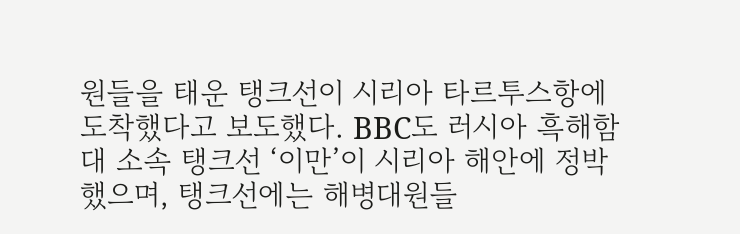원들을 태운 탱크선이 시리아 타르투스항에 도착했다고 보도했다. BBC도 러시아 흑해함대 소속 탱크선 ‘이만’이 시리아 해안에 정박했으며, 탱크선에는 해병대원들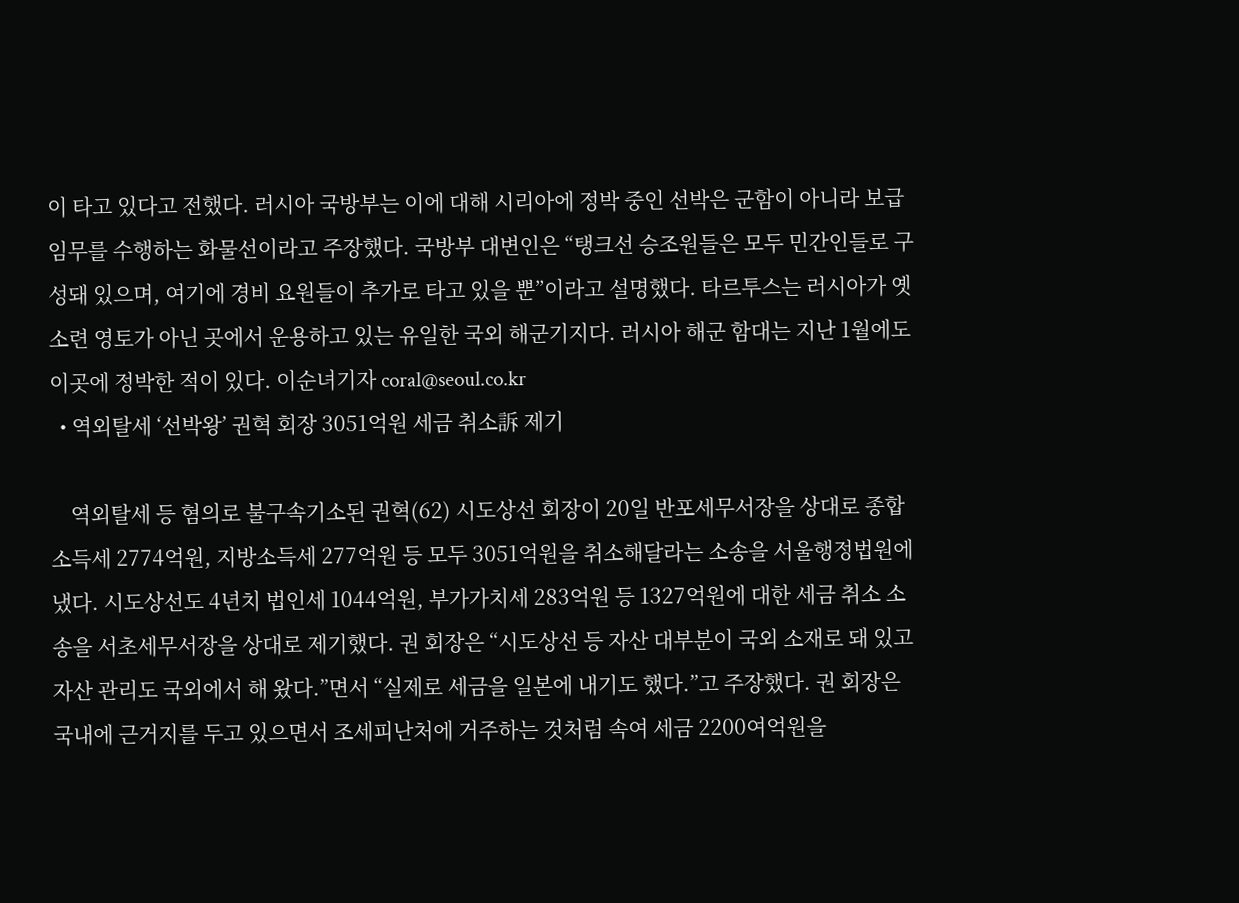이 타고 있다고 전했다. 러시아 국방부는 이에 대해 시리아에 정박 중인 선박은 군함이 아니라 보급 임무를 수행하는 화물선이라고 주장했다. 국방부 대변인은 “탱크선 승조원들은 모두 민간인들로 구성돼 있으며, 여기에 경비 요원들이 추가로 타고 있을 뿐”이라고 설명했다. 타르투스는 러시아가 옛 소련 영토가 아닌 곳에서 운용하고 있는 유일한 국외 해군기지다. 러시아 해군 함대는 지난 1월에도 이곳에 정박한 적이 있다. 이순녀기자 coral@seoul.co.kr
  • 역외탈세 ‘선박왕’ 권혁 회장 3051억원 세금 취소訴 제기

    역외탈세 등 혐의로 불구속기소된 권혁(62) 시도상선 회장이 20일 반포세무서장을 상대로 종합소득세 2774억원, 지방소득세 277억원 등 모두 3051억원을 취소해달라는 소송을 서울행정법원에 냈다. 시도상선도 4년치 법인세 1044억원, 부가가치세 283억원 등 1327억원에 대한 세금 취소 소송을 서초세무서장을 상대로 제기했다. 권 회장은 “시도상선 등 자산 대부분이 국외 소재로 돼 있고 자산 관리도 국외에서 해 왔다.”면서 “실제로 세금을 일본에 내기도 했다.”고 주장했다. 권 회장은 국내에 근거지를 두고 있으면서 조세피난처에 거주하는 것처럼 속여 세금 2200여억원을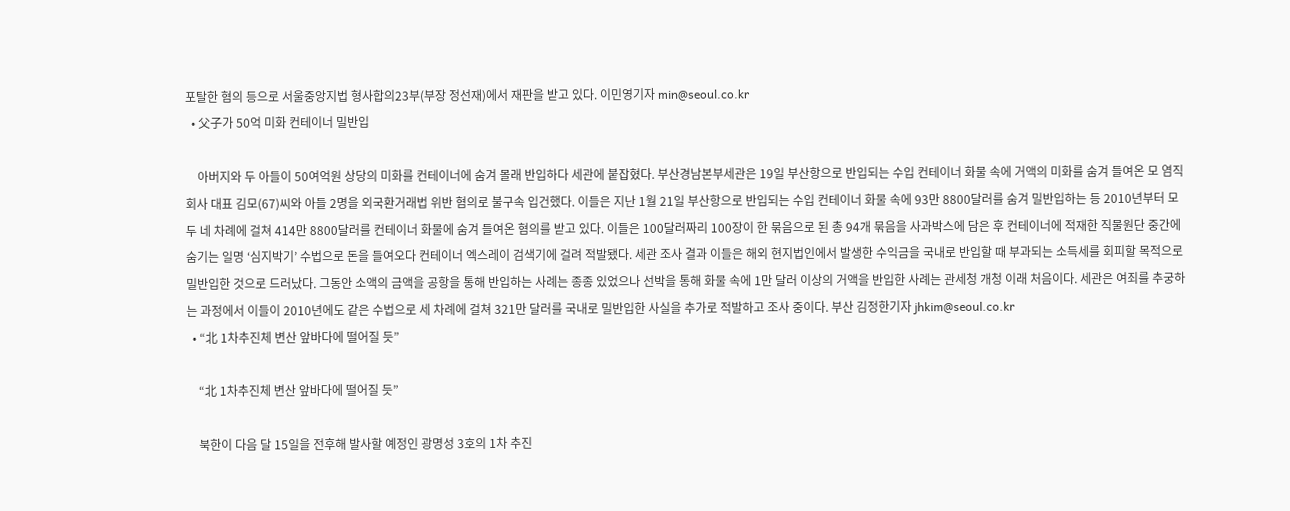포탈한 혐의 등으로 서울중앙지법 형사합의23부(부장 정선재)에서 재판을 받고 있다. 이민영기자 min@seoul.co.kr
  • 父子가 50억 미화 컨테이너 밀반입

    아버지와 두 아들이 50여억원 상당의 미화를 컨테이너에 숨겨 몰래 반입하다 세관에 붙잡혔다. 부산경남본부세관은 19일 부산항으로 반입되는 수입 컨테이너 화물 속에 거액의 미화를 숨겨 들여온 모 염직회사 대표 김모(67)씨와 아들 2명을 외국환거래법 위반 혐의로 불구속 입건했다. 이들은 지난 1월 21일 부산항으로 반입되는 수입 컨테이너 화물 속에 93만 8800달러를 숨겨 밀반입하는 등 2010년부터 모두 네 차례에 걸쳐 414만 8800달러를 컨테이너 화물에 숨겨 들여온 혐의를 받고 있다. 이들은 100달러짜리 100장이 한 묶음으로 된 총 94개 묶음을 사과박스에 담은 후 컨테이너에 적재한 직물원단 중간에 숨기는 일명 ‘심지박기’ 수법으로 돈을 들여오다 컨테이너 엑스레이 검색기에 걸려 적발됐다. 세관 조사 결과 이들은 해외 현지법인에서 발생한 수익금을 국내로 반입할 때 부과되는 소득세를 회피할 목적으로 밀반입한 것으로 드러났다. 그동안 소액의 금액을 공항을 통해 반입하는 사례는 종종 있었으나 선박을 통해 화물 속에 1만 달러 이상의 거액을 반입한 사례는 관세청 개청 이래 처음이다. 세관은 여죄를 추궁하는 과정에서 이들이 2010년에도 같은 수법으로 세 차례에 걸쳐 321만 달러를 국내로 밀반입한 사실을 추가로 적발하고 조사 중이다. 부산 김정한기자 jhkim@seoul.co.kr
  • “北 1차추진체 변산 앞바다에 떨어질 듯”

    “北 1차추진체 변산 앞바다에 떨어질 듯”

    북한이 다음 달 15일을 전후해 발사할 예정인 광명성 3호의 1차 추진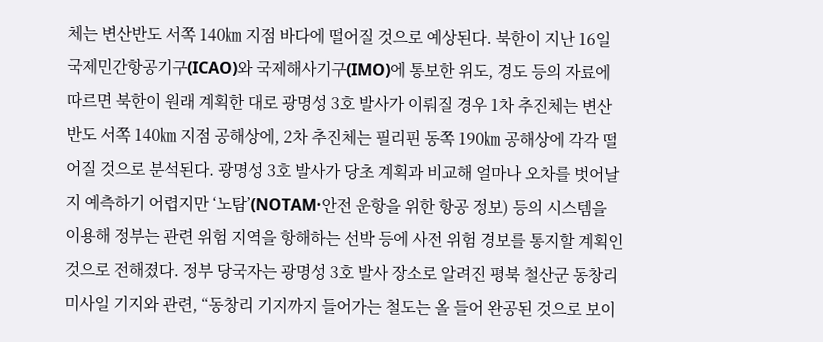체는 변산반도 서쪽 140㎞ 지점 바다에 떨어질 것으로 예상된다. 북한이 지난 16일 국제민간항공기구(ICAO)와 국제해사기구(IMO)에 통보한 위도, 경도 등의 자료에 따르면 북한이 원래 계획한 대로 광명성 3호 발사가 이뤄질 경우 1차 추진체는 변산반도 서쪽 140㎞ 지점 공해상에, 2차 추진체는 필리핀 동쪽 190㎞ 공해상에 각각 떨어질 것으로 분석된다. 광명성 3호 발사가 당초 계획과 비교해 얼마나 오차를 벗어날지 예측하기 어렵지만 ‘노탐’(NOTAM·안전 운항을 위한 항공 정보) 등의 시스템을 이용해 정부는 관련 위험 지역을 항해하는 선박 등에 사전 위험 경보를 통지할 계획인 것으로 전해졌다. 정부 당국자는 광명성 3호 발사 장소로 알려진 평북 철산군 동창리 미사일 기지와 관련, “동창리 기지까지 들어가는 철도는 올 들어 완공된 것으로 보이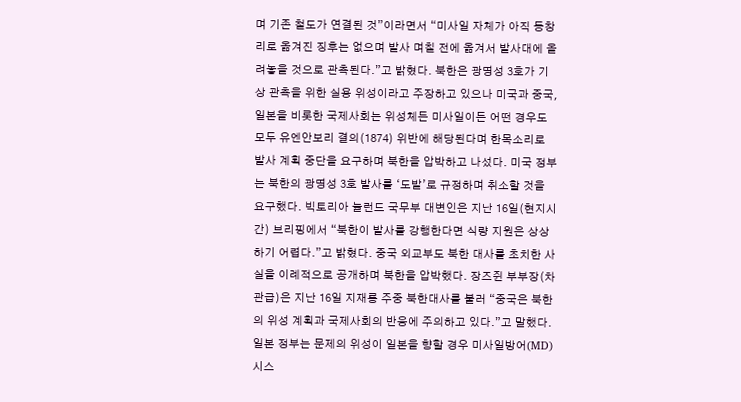며 기존 철도가 연결된 것”이라면서 “미사일 자체가 아직 동창리로 옮겨진 징후는 없으며 발사 며칠 전에 옮겨서 발사대에 올려놓을 것으로 관측된다.”고 밝혔다. 북한은 광명성 3호가 기상 관측을 위한 실용 위성이라고 주장하고 있으나 미국과 중국, 일본을 비롯한 국제사회는 위성체든 미사일이든 어떤 경우도 모두 유엔안보리 결의(1874) 위반에 해당된다며 한목소리로 발사 계획 중단을 요구하며 북한을 압박하고 나섰다. 미국 정부는 북한의 광명성 3호 발사를 ‘도발’로 규정하며 취소할 것을 요구했다. 빅토리아 뉼런드 국무부 대변인은 지난 16일(현지시간) 브리핑에서 “북한이 발사를 강행한다면 식량 지원은 상상하기 어렵다.”고 밝혔다. 중국 외교부도 북한 대사를 초치한 사실을 이례적으로 공개하며 북한을 압박했다. 장즈쥔 부부장(차관급)은 지난 16일 지재룡 주중 북한대사를 불러 “중국은 북한의 위성 계획과 국제사회의 반응에 주의하고 있다.”고 말했다. 일본 정부는 문제의 위성이 일본을 향할 경우 미사일방어(MD) 시스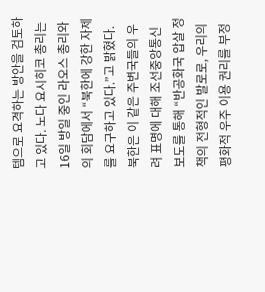템으로 요격하는 방안을 검토하고 있다. 노다 요시히코 총리는 16일 방일 중인 라오스 총리와의 회담에서 “북한에 강한 자제를 요구하고 있다.”고 밝혔다. 북한은 이 같은 주변국들의 우려 표명에 대해 조선중앙통신 보도를 통해 “반공화국 압살 정책의 전형적인 발로로, 우리의 평화적 우주 이용 권리를 부정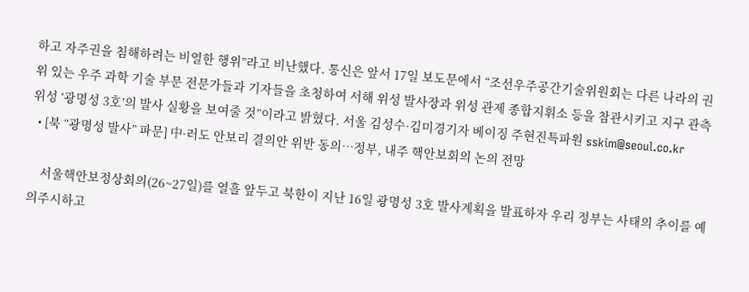하고 자주권을 침해하려는 비열한 행위”라고 비난했다. 통신은 앞서 17일 보도문에서 “조선우주공간기술위원회는 다른 나라의 권위 있는 우주 과학 기술 부문 전문가들과 기자들을 초청하여 서해 위성 발사장과 위성 관제 종합지휘소 등을 참관시키고 지구 관측 위성 ‘광명성 3호’의 발사 실황을 보여줄 것”이라고 밝혔다. 서울 김성수·김미경기자 베이징 주현진특파원 sskim@seoul.co.kr
  • [북 “광명성 발사” 파문] 中·러도 안보리 결의안 위반 동의…정부, 내주 핵안보회의 논의 전망

    서울핵안보정상회의(26~27일)를 열흘 앞두고 북한이 지난 16일 광명성 3호 발사계획을 발표하자 우리 정부는 사태의 추이를 예의주시하고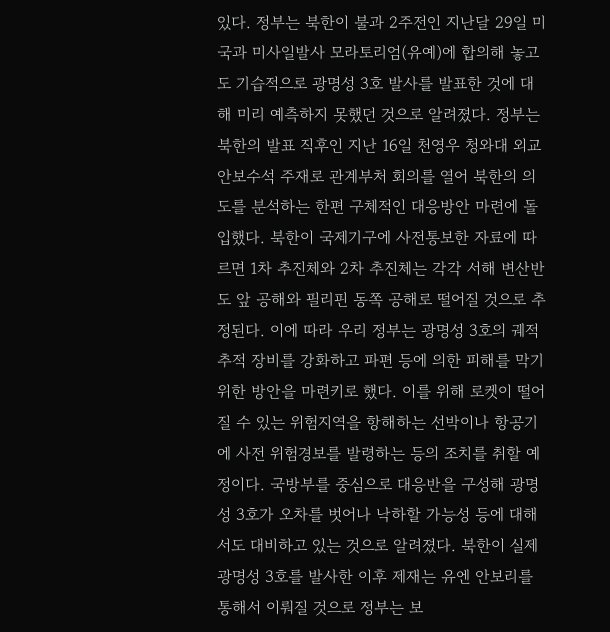있다. 정부는 북한이 불과 2주전인 지난달 29일 미국과 미사일발사 모라토리엄(유예)에 합의해 놓고도 기습적으로 광명성 3호 발사를 발표한 것에 대해 미리 예측하지 못했던 것으로 알려졌다. 정부는 북한의 발표 직후인 지난 16일 천영우 청와대 외교안보수석 주재로 관계부처 회의를 열어 북한의 의도를 분석하는 한편 구체적인 대응방안 마련에 돌입했다. 북한이 국제기구에 사전통보한 자료에 따르면 1차 추진체와 2차 추진체는 각각 서해 변산반도 앞 공해와 필리핀 동쪽 공해로 떨어질 것으로 추정된다. 이에 따라 우리 정부는 광명성 3호의 궤적추적 장비를 강화하고 파편 등에 의한 피해를 막기 위한 방안을 마련키로 했다. 이를 위해 로켓이 떨어질 수 있는 위험지역을 항해하는 선박이나 항공기에 사전 위험경보를 발령하는 등의 조치를 취할 예정이다. 국방부를 중심으로 대응반을 구성해 광명성 3호가 오차를 벗어나 낙하할 가능성 등에 대해서도 대비하고 있는 것으로 알려졌다. 북한이 실제 광명성 3호를 발사한 이후 제재는 유엔 안보리를 통해서 이뤄질 것으로 정부는 보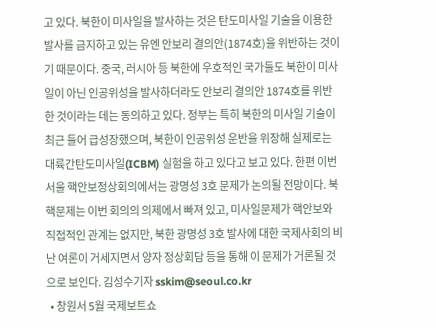고 있다. 북한이 미사일을 발사하는 것은 탄도미사일 기술을 이용한 발사를 금지하고 있는 유엔 안보리 결의안(1874호)을 위반하는 것이기 때문이다. 중국, 러시아 등 북한에 우호적인 국가들도 북한이 미사일이 아닌 인공위성을 발사하더라도 안보리 결의안 1874호를 위반한 것이라는 데는 동의하고 있다. 정부는 특히 북한의 미사일 기술이 최근 들어 급성장했으며, 북한이 인공위성 운반을 위장해 실제로는 대륙간탄도미사일(ICBM) 실험을 하고 있다고 보고 있다. 한편 이번 서울 핵안보정상회의에서는 광명성 3호 문제가 논의될 전망이다. 북핵문제는 이번 회의의 의제에서 빠져 있고, 미사일문제가 핵안보와 직접적인 관계는 없지만, 북한 광명성 3호 발사에 대한 국제사회의 비난 여론이 거세지면서 양자 정상회담 등을 통해 이 문제가 거론될 것으로 보인다. 김성수기자 sskim@seoul.co.kr
  • 창원서 5월 국제보트쇼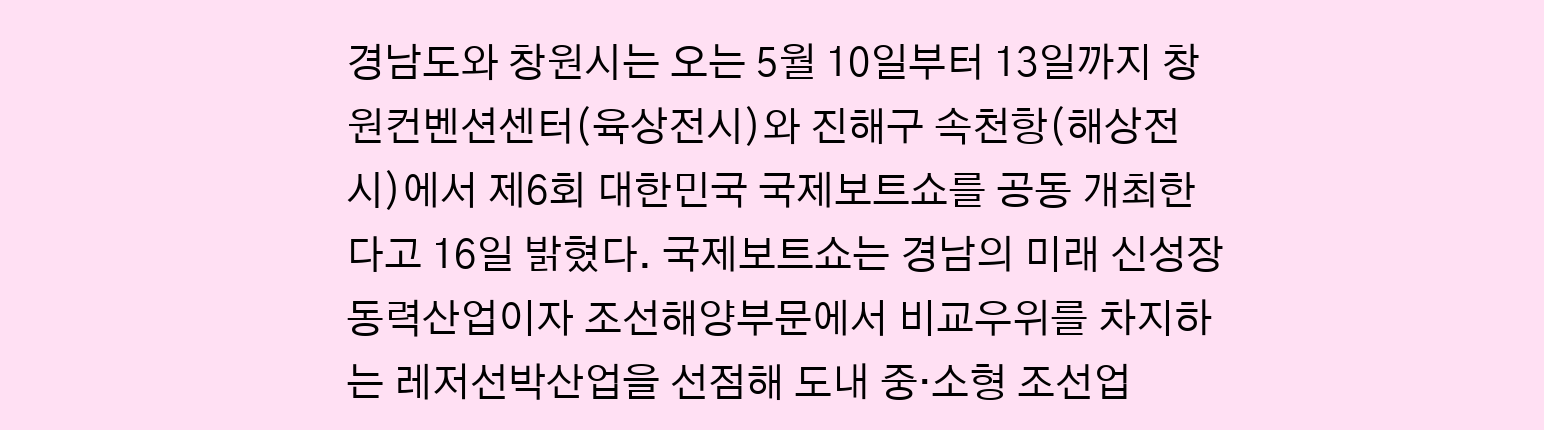경남도와 창원시는 오는 5월 10일부터 13일까지 창원컨벤션센터(육상전시)와 진해구 속천항(해상전시)에서 제6회 대한민국 국제보트쇼를 공동 개최한다고 16일 밝혔다. 국제보트쇼는 경남의 미래 신성장 동력산업이자 조선해양부문에서 비교우위를 차지하는 레저선박산업을 선점해 도내 중·소형 조선업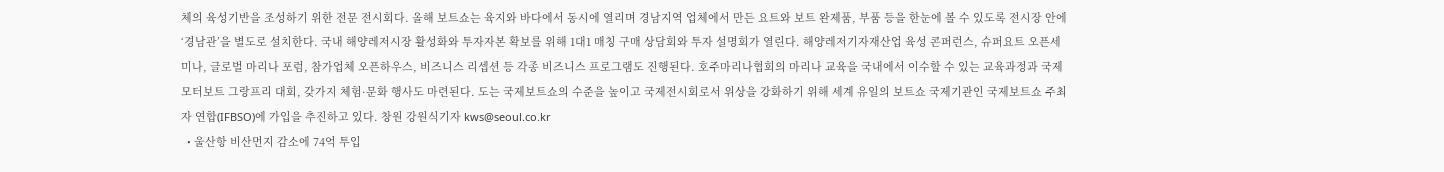체의 육성기반을 조성하기 위한 전문 전시회다. 올해 보트쇼는 육지와 바다에서 동시에 열리며 경남지역 업체에서 만든 요트와 보트 완제품, 부품 등을 한눈에 볼 수 있도록 전시장 안에 ‘경남관’을 별도로 설치한다. 국내 해양레저시장 활성화와 투자자본 확보를 위해 1대1 매칭 구매 상담회와 투자 설명회가 열린다. 해양레저기자재산업 육성 콘퍼런스, 슈퍼요트 오픈세미나, 글로벌 마리나 포럼, 참가업체 오픈하우스, 비즈니스 리셉션 등 각종 비즈니스 프로그램도 진행된다. 호주마리나협회의 마리나 교육을 국내에서 이수할 수 있는 교육과정과 국제 모터보트 그랑프리 대회, 갖가지 체험·문화 행사도 마련된다. 도는 국제보트쇼의 수준을 높이고 국제전시회로서 위상을 강화하기 위해 세계 유일의 보트쇼 국제기관인 국제보트쇼 주최자 연합(IFBSO)에 가입을 추진하고 있다. 창원 강원식기자 kws@seoul.co.kr
  • 울산항 비산먼지 감소에 74억 투입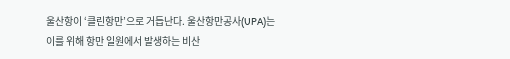울산항이 ‘클린항만’으로 거듭난다. 울산항만공사(UPA)는 이를 위해 항만 일원에서 발생하는 비산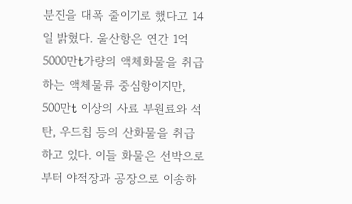분진을 대폭 줄이기로 했다고 14일 밝혔다. 울산항은 연간 1억 5000만t가량의 액체화물을 취급하는 액체물류 중심항이지만, 500만t 이상의 사료 부원료와 석탄, 우드칩 등의 산화물을 취급하고 있다. 이들 화물은 선박으로부터 야적장과 공장으로 이송하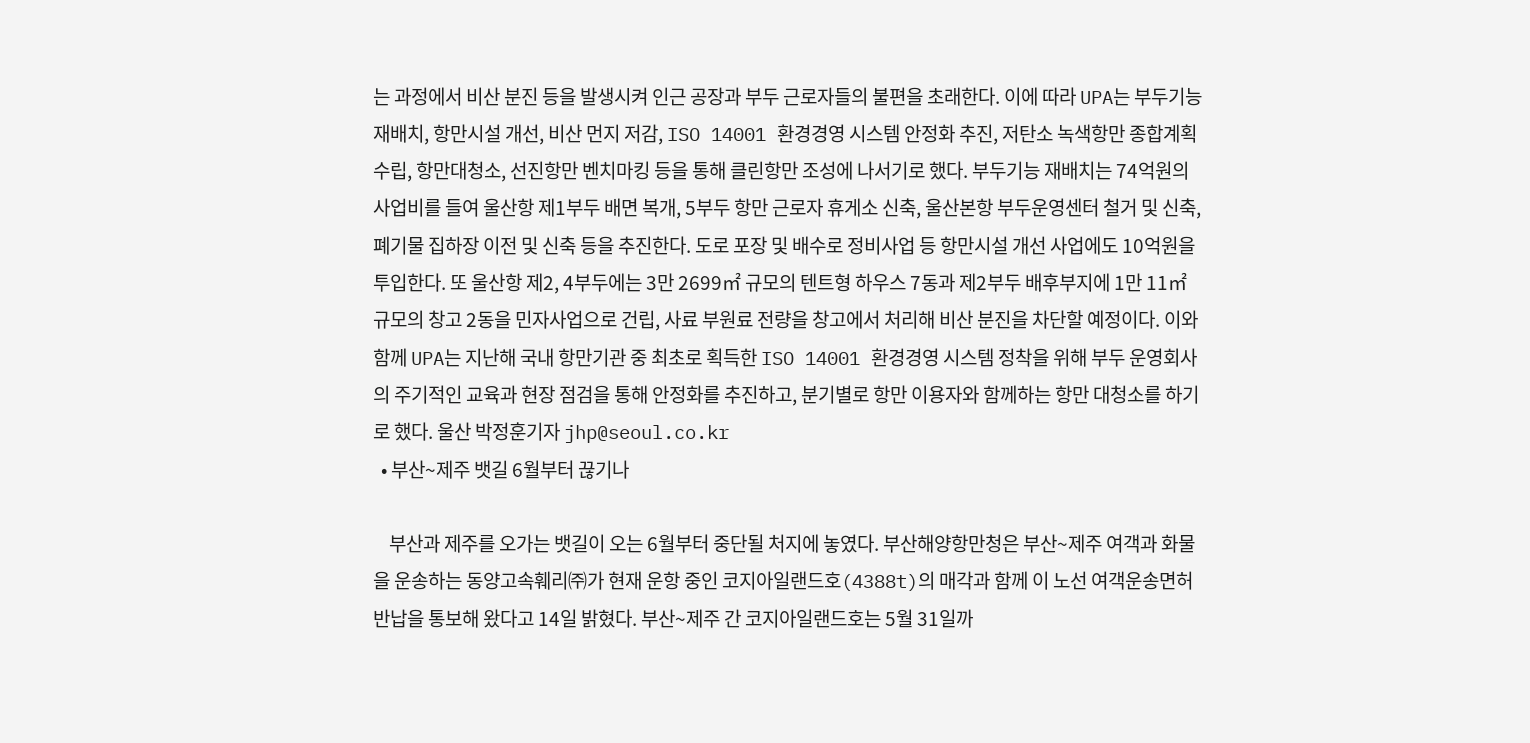는 과정에서 비산 분진 등을 발생시켜 인근 공장과 부두 근로자들의 불편을 초래한다. 이에 따라 UPA는 부두기능 재배치, 항만시설 개선, 비산 먼지 저감, ISO 14001 환경경영 시스템 안정화 추진, 저탄소 녹색항만 종합계획 수립, 항만대청소, 선진항만 벤치마킹 등을 통해 클린항만 조성에 나서기로 했다. 부두기능 재배치는 74억원의 사업비를 들여 울산항 제1부두 배면 복개, 5부두 항만 근로자 휴게소 신축, 울산본항 부두운영센터 철거 및 신축, 폐기물 집하장 이전 및 신축 등을 추진한다. 도로 포장 및 배수로 정비사업 등 항만시설 개선 사업에도 10억원을 투입한다. 또 울산항 제2, 4부두에는 3만 2699㎡ 규모의 텐트형 하우스 7동과 제2부두 배후부지에 1만 11㎡ 규모의 창고 2동을 민자사업으로 건립, 사료 부원료 전량을 창고에서 처리해 비산 분진을 차단할 예정이다. 이와 함께 UPA는 지난해 국내 항만기관 중 최초로 획득한 ISO 14001 환경경영 시스템 정착을 위해 부두 운영회사의 주기적인 교육과 현장 점검을 통해 안정화를 추진하고, 분기별로 항만 이용자와 함께하는 항만 대청소를 하기로 했다. 울산 박정훈기자 jhp@seoul.co.kr
  • 부산~제주 뱃길 6월부터 끊기나

    부산과 제주를 오가는 뱃길이 오는 6월부터 중단될 처지에 놓였다. 부산해양항만청은 부산~제주 여객과 화물을 운송하는 동양고속훼리㈜가 현재 운항 중인 코지아일랜드호(4388t)의 매각과 함께 이 노선 여객운송면허 반납을 통보해 왔다고 14일 밝혔다. 부산~제주 간 코지아일랜드호는 5월 31일까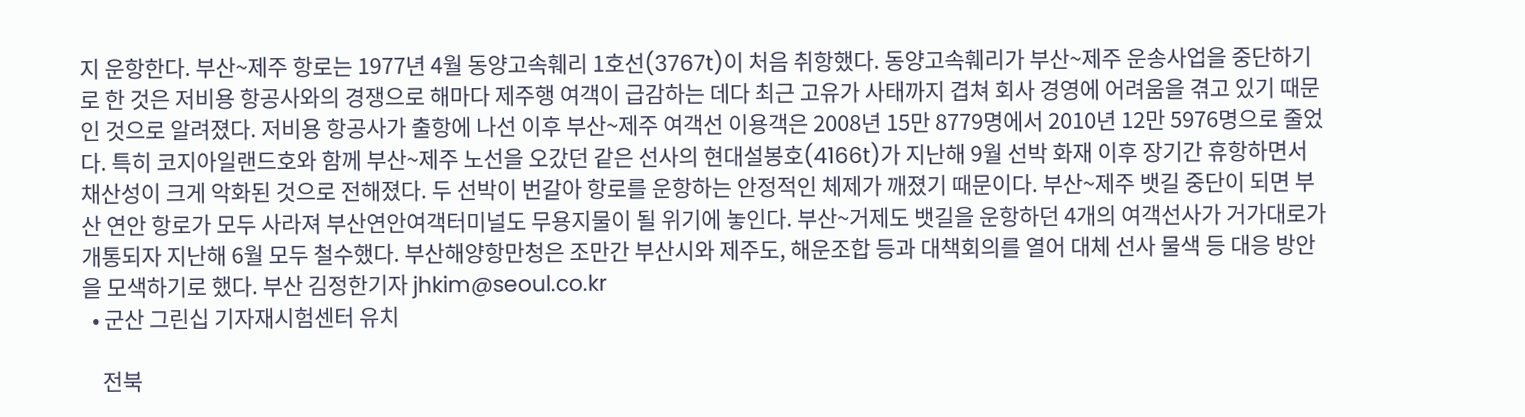지 운항한다. 부산~제주 항로는 1977년 4월 동양고속훼리 1호선(3767t)이 처음 취항했다. 동양고속훼리가 부산~제주 운송사업을 중단하기로 한 것은 저비용 항공사와의 경쟁으로 해마다 제주행 여객이 급감하는 데다 최근 고유가 사태까지 겹쳐 회사 경영에 어려움을 겪고 있기 때문인 것으로 알려졌다. 저비용 항공사가 출항에 나선 이후 부산~제주 여객선 이용객은 2008년 15만 8779명에서 2010년 12만 5976명으로 줄었다. 특히 코지아일랜드호와 함께 부산~제주 노선을 오갔던 같은 선사의 현대설봉호(4166t)가 지난해 9월 선박 화재 이후 장기간 휴항하면서 채산성이 크게 악화된 것으로 전해졌다. 두 선박이 번갈아 항로를 운항하는 안정적인 체제가 깨졌기 때문이다. 부산~제주 뱃길 중단이 되면 부산 연안 항로가 모두 사라져 부산연안여객터미널도 무용지물이 될 위기에 놓인다. 부산~거제도 뱃길을 운항하던 4개의 여객선사가 거가대로가 개통되자 지난해 6월 모두 철수했다. 부산해양항만청은 조만간 부산시와 제주도, 해운조합 등과 대책회의를 열어 대체 선사 물색 등 대응 방안을 모색하기로 했다. 부산 김정한기자 jhkim@seoul.co.kr
  • 군산 그린십 기자재시험센터 유치

    전북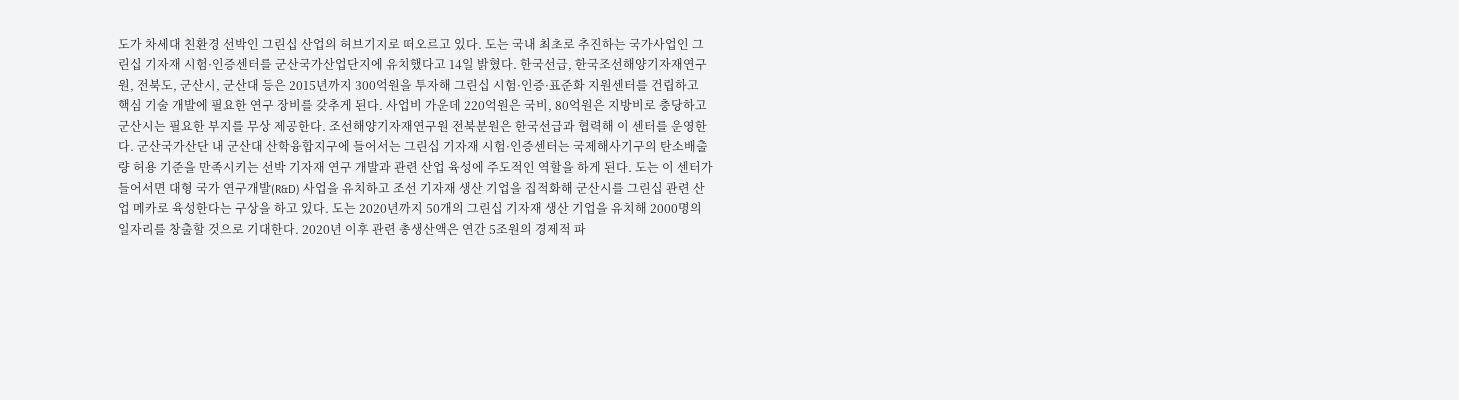도가 차세대 친환경 선박인 그린십 산업의 허브기지로 떠오르고 있다. 도는 국내 최초로 추진하는 국가사업인 그린십 기자재 시험·인증센터를 군산국가산업단지에 유치했다고 14일 밝혔다. 한국선급, 한국조선해양기자재연구원, 전북도, 군산시, 군산대 등은 2015년까지 300억원을 투자해 그린십 시험·인증·표준화 지원센터를 건립하고 핵심 기술 개발에 필요한 연구 장비를 갖추게 된다. 사업비 가운데 220억원은 국비, 80억원은 지방비로 충당하고 군산시는 필요한 부지를 무상 제공한다. 조선해양기자재연구원 전북분원은 한국선급과 협력해 이 센터를 운영한다. 군산국가산단 내 군산대 산학융합지구에 들어서는 그린십 기자재 시험·인증센터는 국제해사기구의 탄소배출량 허용 기준을 만족시키는 선박 기자재 연구 개발과 관련 산업 육성에 주도적인 역할을 하게 된다. 도는 이 센터가 들어서면 대형 국가 연구개발(R&D) 사업을 유치하고 조선 기자재 생산 기업을 집적화해 군산시를 그린십 관련 산업 메카로 육성한다는 구상을 하고 있다. 도는 2020년까지 50개의 그린십 기자재 생산 기업을 유치해 2000명의 일자리를 창출할 것으로 기대한다. 2020년 이후 관련 총생산액은 연간 5조원의 경제적 파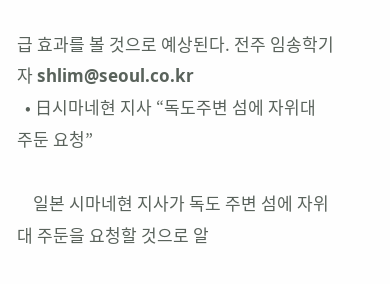급 효과를 볼 것으로 예상된다. 전주 임송학기자 shlim@seoul.co.kr
  • 日시마네현 지사 “독도주변 섬에 자위대 주둔 요청”

    일본 시마네현 지사가 독도 주변 섬에 자위대 주둔을 요청할 것으로 알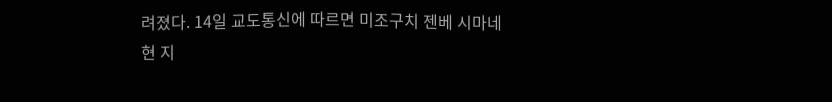려졌다. 14일 교도통신에 따르면 미조구치 젠베 시마네현 지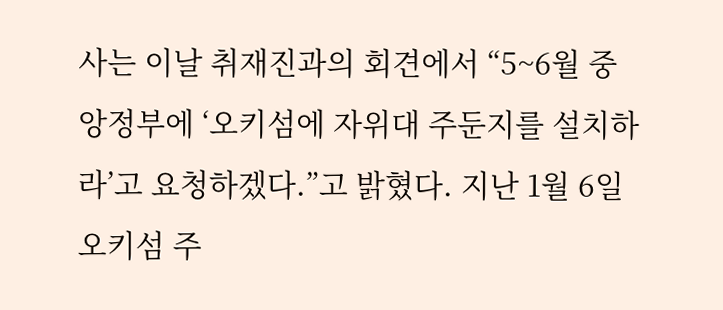사는 이날 취재진과의 회견에서 “5~6월 중앙정부에 ‘오키섬에 자위대 주둔지를 설치하라’고 요청하겠다.”고 밝혔다. 지난 1월 6일 오키섬 주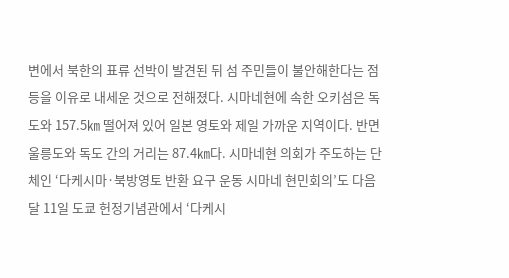변에서 북한의 표류 선박이 발견된 뒤 섬 주민들이 불안해한다는 점 등을 이유로 내세운 것으로 전해졌다. 시마네현에 속한 오키섬은 독도와 157.5㎞ 떨어져 있어 일본 영토와 제일 가까운 지역이다. 반면 울릉도와 독도 간의 거리는 87.4㎞다. 시마네현 의회가 주도하는 단체인 ‘다케시마·북방영토 반환 요구 운동 시마네 현민회의’도 다음 달 11일 도쿄 헌정기념관에서 ‘다케시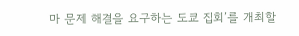마 문제 해결을 요구하는 도쿄 집회’를 개최할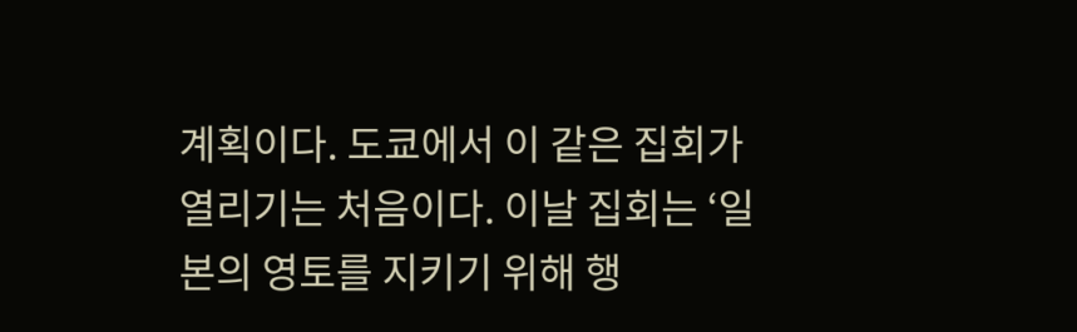계획이다. 도쿄에서 이 같은 집회가 열리기는 처음이다. 이날 집회는 ‘일본의 영토를 지키기 위해 행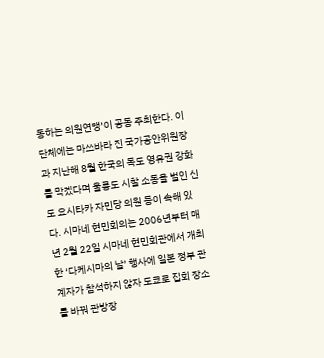동하는 의원연맹’이 공동 주최한다. 이 단체에는 마쓰바라 진 국가공안위원장과 지난해 8월 한국의 독도 영유권 강화를 막겠다며 울릉도 시찰 소동을 벌인 신도 요시타카 자민당 의원 등이 속해 있다. 시마네 현민회의는 2006년부터 매년 2월 22일 시마네 현민회관에서 개최한 ‘다케시마의 날’ 행사에 일본 정부 관계자가 참석하지 않자 도쿄로 집회 장소를 바꿔 관방장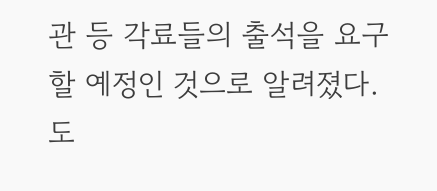관 등 각료들의 출석을 요구할 예정인 것으로 알려졌다. 도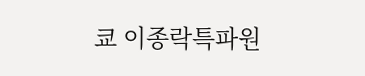쿄 이종락특파원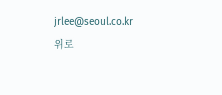jrlee@seoul.co.kr
위로